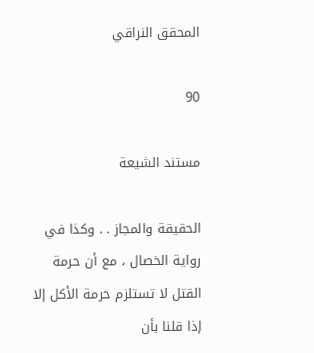المحقق النراقي

90

مستند الشيعة

الحقيقة والمجاز . . وكذا في رواية الخصال ، مع أن حرمة القتل لا تستلزم حرمة الأكل إلا إذا قلنا بأن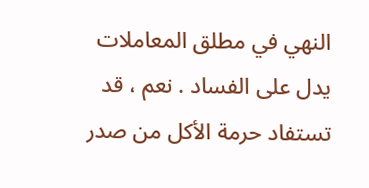النهي في مطلق المعاملات يدل على الفساد . نعم ، قد تستفاد حرمة الأكل من صدر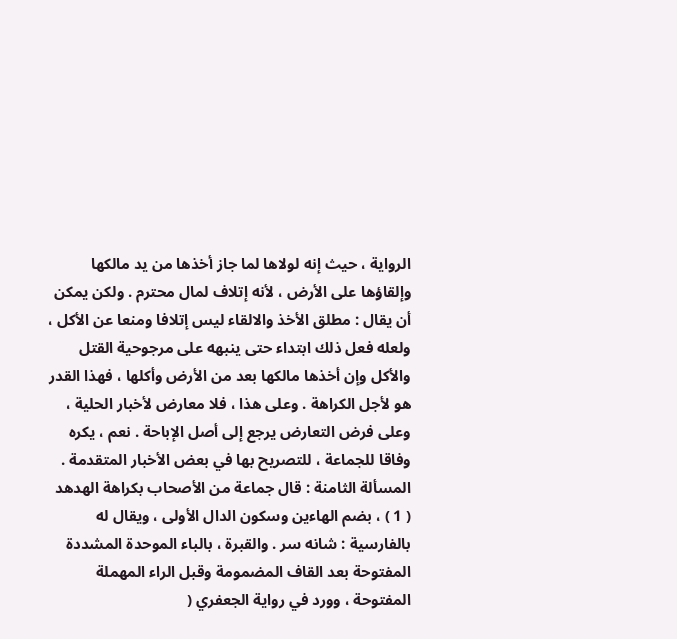الرواية ، حيث إنه لولاها لما جاز أخذها من يد مالكها وإلقاؤها على الأرض ، لأنه إتلاف لمال محترم . ولكن يمكن أن يقال : مطلق الأخذ والالقاء ليس إتلافا ومنعا عن الأكل ، ولعله فعل ذلك ابتداء حتى ينبهه على مرجوحية القتل والأكل وإن أخذها مالكها بعد من الأرض وأكلها ، فهذا القدر هو لأجل الكراهة . وعلى هذا ، فلا معارض لأخبار الحلية ، وعلى فرض التعارض يرجع إلى أصل الإباحة . نعم ، يكره وفاقا للجماعة ، للتصريح بها في بعض الأخبار المتقدمة . المسألة الثامنة : قال جماعة من الأصحاب بكراهة الهدهد ( 1 ) ، بضم الهاءين وسكون الدال الأولى ، ويقال له بالفارسية : شانه سر . والقبرة ، بالباء الموحدة المشددة المفتوحة بعد القاف المضمومة وقبل الراء المهملة المفتوحة ، وورد في رواية الجعفري (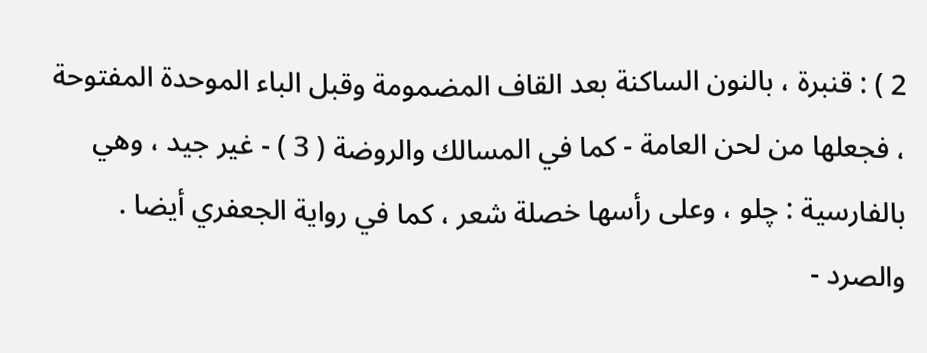2 ) : قنبرة ، بالنون الساكنة بعد القاف المضمومة وقبل الباء الموحدة المفتوحة ، فجعلها من لحن العامة - كما في المسالك والروضة ( 3 ) - غير جيد ، وهي بالفارسية : چلو ، وعلى رأسها خصلة شعر ، كما في رواية الجعفري أيضا . والصرد -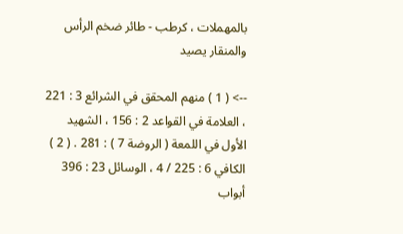بالمهملات ، كرطب - طائر ضخم الرأس والمنقار يصيد

--> ( 1 ) منهم المحقق في الشرائع 3 : 221 ، العلامة في القواعد 2 : 156 ، الشهيد الأول في اللمعة ( الروضة 7 ) : 281 . ( 2 ) الكافي 6 : 225 / 4 ، الوسائل 23 : 396 أبواب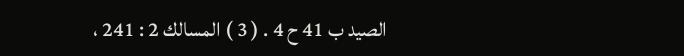الصيد ب 41 ح 4 . ( 3 ) المسالك 2 : 241 ،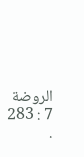الروضة 7 : 283 .